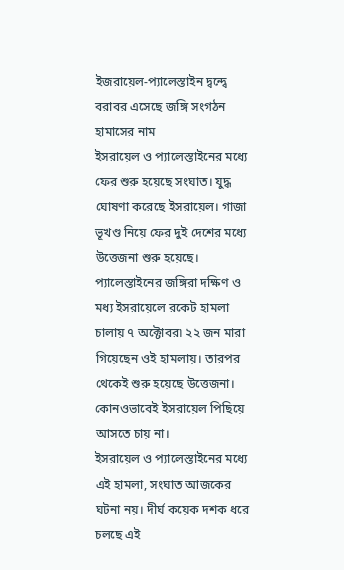ইজরায়েল-প্যালেস্তাইন দ্বন্দ্বে বরাবর এসেছে জঙ্গি সংগঠন হামাসের নাম
ইসরায়েল ও প্যালেস্তাইনের মধ্যে ফের শুরু হয়েছে সংঘাত। যুদ্ধ ঘোষণা করেছে ইসরায়েল। গাজা ভূখণ্ড নিয়ে ফের দুই দেশের মধ্যে উত্তেজনা শুরু হয়েছে। প্যালেস্তাইনের জঙ্গিরা দক্ষিণ ও মধ্য ইসরায়েলে রকেট হামলা চালায় ৭ অক্টোবর৷ ২২ জন মারা গিয়েছেন ওই হামলায়। তারপর থেকেই শুরু হয়েছে উত্তেজনা। কোনওভাবেই ইসরায়েল পিছিয়ে আসতে চায় না।
ইসরায়েল ও প্যালেস্তাইনের মধ্যে এই হামলা, সংঘাত আজকের ঘটনা নয়। দীর্ঘ কয়েক দশক ধরে চলছে এই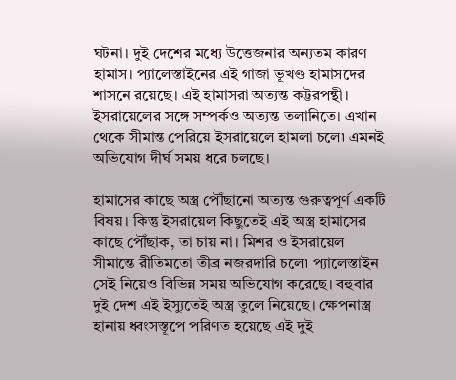ঘটনা। দুই দেশের মধ্যে উত্তেজনার অন্যতম কারণ হামাস। প্যালেস্তাইনের এই গাজা ভূখণ্ড হামাসদের শাসনে রয়েছে। এই হামাসরা অত্যন্ত কট্টরপন্থী। ইসরায়েলের সঙ্গে সম্পর্কও অত্যন্ত তলানিতে। এখান থেকে সীমান্ত পেরিয়ে ইসরায়েলে হামলা চলে৷ এমনই অভিযোগ দীর্ঘ সময় ধরে চলছে।

হামাসের কাছে অস্ত্র পৌঁছানো অত্যন্ত গুরুত্বপূর্ণ একটি বিষয়। কিন্তু ইসরায়েল কিছুতেই এই অস্ত্র হামাসের কাছে পৌঁছাক, তা চায় না। মিশর ও ইসরায়েল সীমান্তে রীতিমতো তীব্র নজরদারি চলে৷ প্যালেস্তাইন সেই নিয়েও বিভিন্ন সময় অভিযোগ করেছে। বহুবার দুই দেশ এই ইস্যুতেই অস্ত্র তুলে নিয়েছে। ক্ষেপনাস্ত্র হানায় ধ্বংসস্তূপে পরিণত হয়েছে এই দুই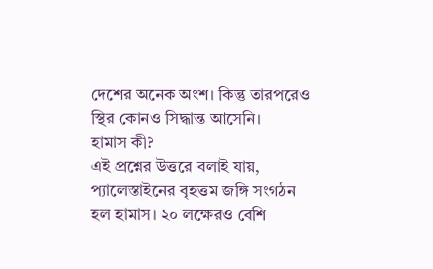দেশের অনেক অংশ। কিন্তু তারপরেও স্থির কোনও সিদ্ধান্ত আসেনি।
হামাস কী?
এই প্রশ্নের উত্তরে বলাই যায়, প্যালেস্তাইনের বৃহত্তম জঙ্গি সংগঠন হল হামাস। ২০ লক্ষেরও বেশি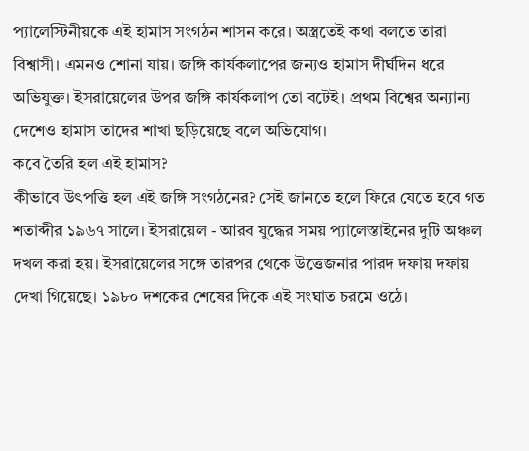প্যালেস্টিনীয়কে এই হামাস সংগঠন শাসন করে। অস্ত্রতেই কথা বলতে তারা বিশ্বাসী। এমনও শোনা যায়। জঙ্গি কার্যকলাপের জন্যও হামাস দীর্ঘদিন ধরে অভিযুক্ত। ইসরায়েলের উপর জঙ্গি কার্যকলাপ তো বটেই। প্রথম বিশ্বের অন্যান্য দেশেও হামাস তাদের শাখা ছড়িয়েছে বলে অভিযোগ।
কবে তৈরি হল এই হামাস?
কীভাবে উৎপত্তি হল এই জঙ্গি সংগঠনের? সেই জানতে হলে ফিরে যেতে হবে গত শতাব্দীর ১৯৬৭ সালে। ইসরায়েল - আরব যুদ্ধের সময় প্যালেস্তাইনের দুটি অঞ্চল দখল করা হয়। ইসরায়েলের সঙ্গে তারপর থেকে উত্তেজনার পারদ দফায় দফায় দেখা গিয়েছে। ১৯৮০ দশকের শেষের দিকে এই সংঘাত চরমে ওঠে।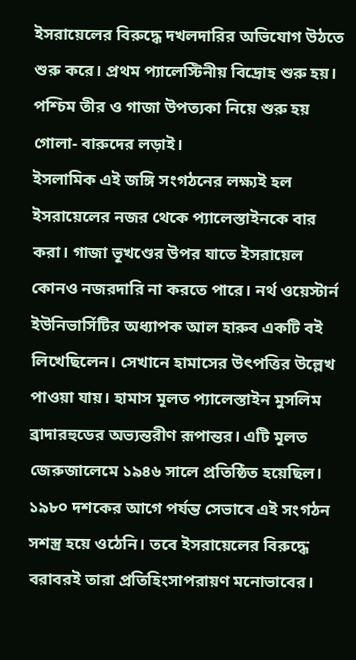ইসরায়েলের বিরুদ্ধে দখলদারির অভিযোগ উঠতে শুরু করে। প্রথম প্যালেস্টিনীয় বিদ্রোহ শুরু হয়। পশ্চিম তীর ও গাজা উপত্যকা নিয়ে শুরু হয় গোলা- বারুদের লড়াই।
ইসলামিক এই জঙ্গি সংগঠনের লক্ষ্যই হল ইসরায়েলের নজর থেকে প্যালেস্তাইনকে বার করা। গাজা ভূখণ্ডের উপর যাতে ইসরায়েল কোনও নজরদারি না করতে পারে। নর্থ ওয়েস্টার্ন ইউনিভার্সিটির অধ্যাপক আল হারুব একটি বই লিখেছিলেন। সেখানে হামাসের উৎপত্তির উল্লেখ পাওয়া যায়। হামাস মূলত প্যালেস্তাইন মুসলিম ব্রাদারহুডের অভ্যন্তরীণ রূপান্তর। এটি মূলত জেরুজালেমে ১৯৪৬ সালে প্রতিষ্ঠিত হয়েছিল।
১৯৮০ দশকের আগে পর্যন্ত সেভাবে এই সংগঠন সশস্ত্র হয়ে ওঠেনি। তবে ইসরায়েলের বিরুদ্ধে বরাবরই তারা প্রতিহিংসাপরায়ণ মনোভাবের।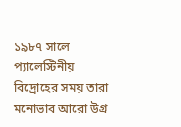১৯৮৭ সালে প্যালেস্টিনীয় বিদ্রোহের সময় তারা মনোভাব আরো উগ্র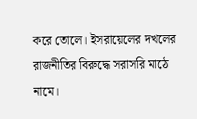করে তোলে। ইসরায়েলের দখলের রাজনীতির বিরুদ্ধে সরাসরি মাঠে নামে।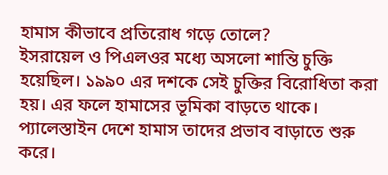হামাস কীভাবে প্রতিরোধ গড়ে তোলে?
ইসরায়েল ও পিএলওর মধ্যে অসলো শান্তি চুক্তি হয়েছিল। ১৯৯০ এর দশকে সেই চুক্তির বিরোধিতা করা হয়। এর ফলে হামাসের ভূমিকা বাড়তে থাকে। প্যালেস্তাইন দেশে হামাস তাদের প্রভাব বাড়াতে শুরু করে।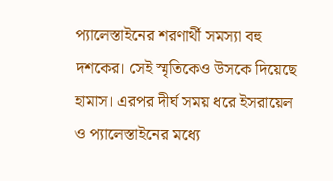প্যালেস্তাইনের শরণার্থী সমস্যা বহু দশকের। সেই স্মৃতিকেও উসকে দিয়েছে হামাস। এরপর দীর্ঘ সময় ধরে ইসরায়েল ও প্যালেস্তাইনের মধ্যে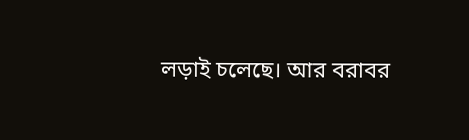লড়াই চলেছে। আর বরাবর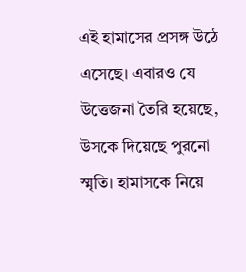এই হামাসের প্রসঙ্গ উঠে এসেছে। এবারও যে উত্তেজনা তৈরি হয়েছে, উসকে দিয়েছে পুরনো স্মৃতি। হামাসকে নিয়ে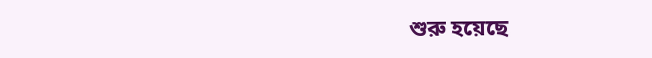শুরু হয়েছে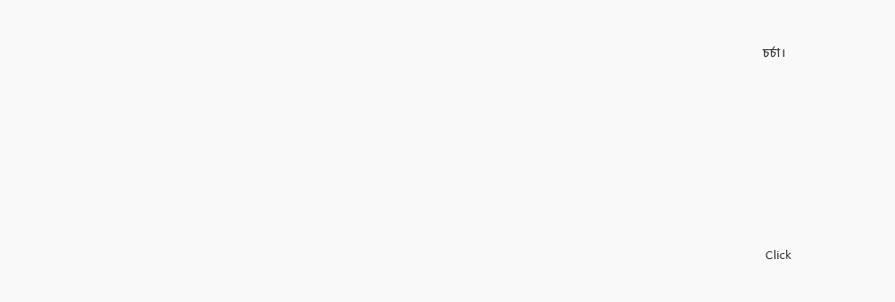চর্চা।












Click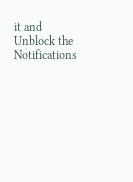it and Unblock the Notifications